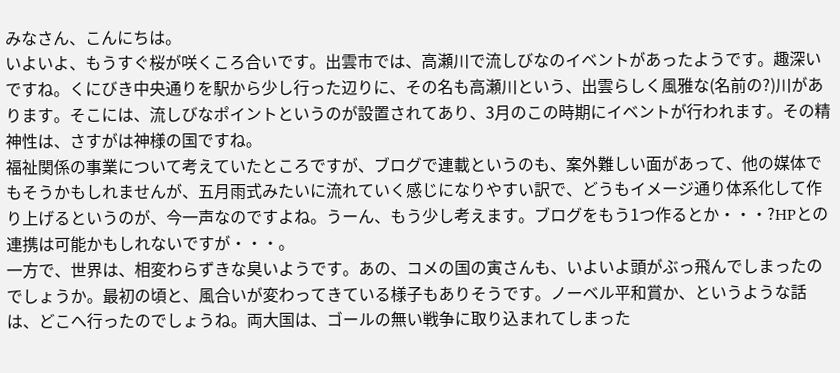みなさん、こんにちは。
いよいよ、もうすぐ桜が咲くころ合いです。出雲市では、高瀬川で流しびなのイベントがあったようです。趣深いですね。くにびき中央通りを駅から少し行った辺りに、その名も高瀬川という、出雲らしく風雅な(名前の?)川があります。そこには、流しびなポイントというのが設置されてあり、3月のこの時期にイベントが行われます。その精神性は、さすがは神様の国ですね。
福祉関係の事業について考えていたところですが、ブログで連載というのも、案外難しい面があって、他の媒体でもそうかもしれませんが、五月雨式みたいに流れていく感じになりやすい訳で、どうもイメージ通り体系化して作り上げるというのが、今一声なのですよね。うーん、もう少し考えます。ブログをもう1つ作るとか・・・?HPとの連携は可能かもしれないですが・・・。
一方で、世界は、相変わらずきな臭いようです。あの、コメの国の寅さんも、いよいよ頭がぶっ飛んでしまったのでしょうか。最初の頃と、風合いが変わってきている様子もありそうです。ノーベル平和賞か、というような話は、どこへ行ったのでしょうね。両大国は、ゴールの無い戦争に取り込まれてしまった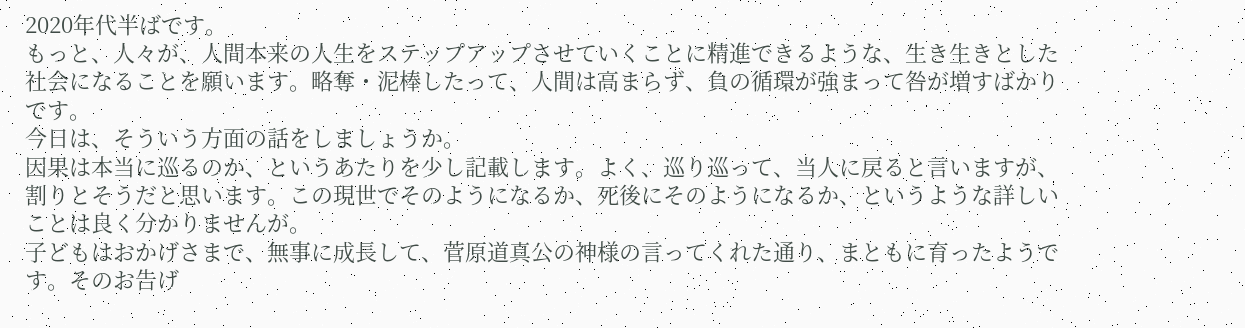2020年代半ばです。
もっと、人々が、人間本来の人生をステップアップさせていくことに精進できるような、生き生きとした社会になることを願います。略奪・泥棒したって、人間は高まらず、負の循環が強まって咎が増すばかりです。
今日は、そういう方面の話をしましょうか。
因果は本当に巡るのか、というあたりを少し記載します。よく、巡り巡って、当人に戻ると言いますが、割りとそうだと思います。この現世でそのようになるか、死後にそのようになるか、というような詳しいことは良く分かりませんが。
子どもはおかげさまで、無事に成長して、菅原道真公の神様の言ってくれた通り、まともに育ったようです。そのお告げ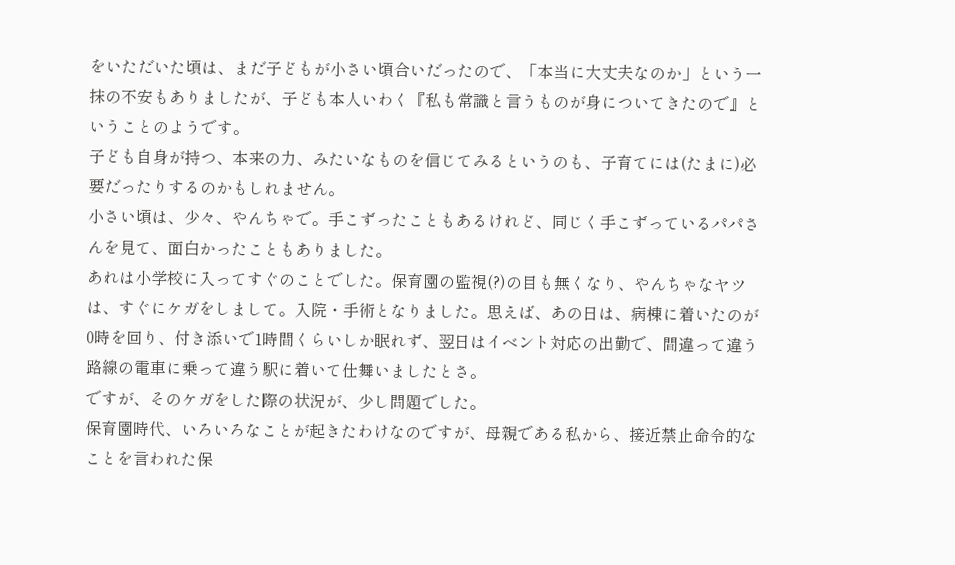をいただいた頃は、まだ子どもが小さい頃合いだったので、「本当に大丈夫なのか」という一抹の不安もありましたが、子ども本人いわく『私も常識と言うものが身についてきたので』ということのようです。
子ども自身が持つ、本来の力、みたいなものを信じてみるというのも、子育てには(たまに)必要だったりするのかもしれません。
小さい頃は、少々、やんちゃで。手こずったこともあるけれど、同じく手こずっているパパさんを見て、面白かったこともありました。
あれは小学校に入ってすぐのことでした。保育園の監視(?)の目も無くなり、やんちゃなヤツは、すぐにケガをしまして。入院・手術となりました。思えば、あの日は、病棟に着いたのが0時を回り、付き添いで1時間くらいしか眠れず、翌日はイベント対応の出勤で、間違って違う路線の電車に乗って違う駅に着いて仕舞いましたとさ。
ですが、そのケガをした際の状況が、少し問題でした。
保育園時代、いろいろなことが起きたわけなのですが、母親である私から、接近禁止命令的なことを言われた保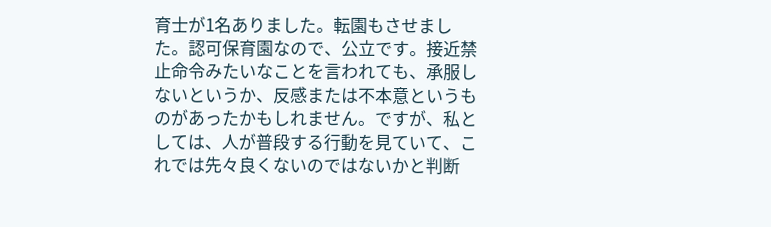育士が1名ありました。転園もさせました。認可保育園なので、公立です。接近禁止命令みたいなことを言われても、承服しないというか、反感または不本意というものがあったかもしれません。ですが、私としては、人が普段する行動を見ていて、これでは先々良くないのではないかと判断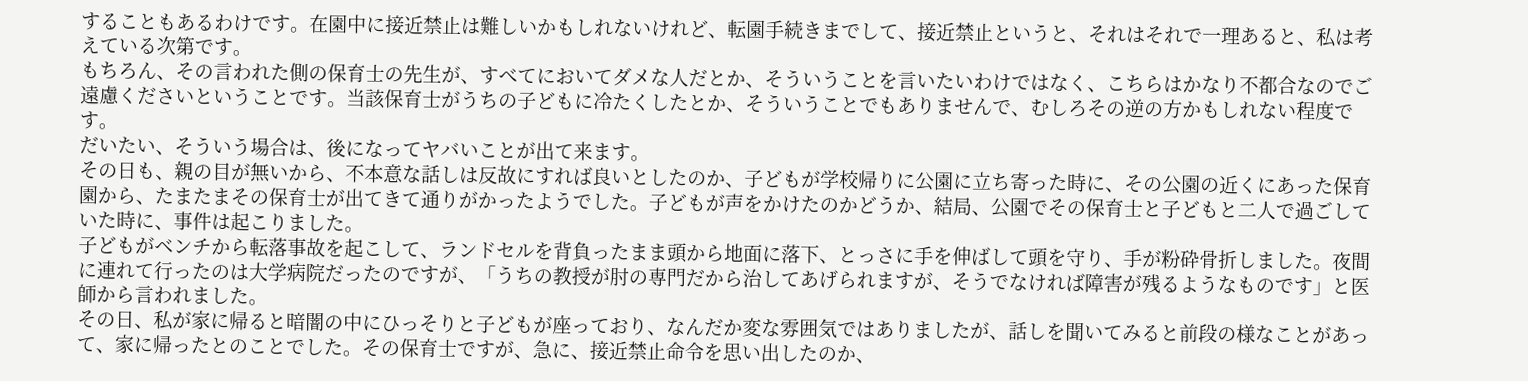することもあるわけです。在園中に接近禁止は難しいかもしれないけれど、転園手続きまでして、接近禁止というと、それはそれで一理あると、私は考えている次第です。
もちろん、その言われた側の保育士の先生が、すべてにおいてダメな人だとか、そういうことを言いたいわけではなく、こちらはかなり不都合なのでご遠慮くださいということです。当該保育士がうちの子どもに冷たくしたとか、そういうことでもありませんで、むしろその逆の方かもしれない程度です。
だいたい、そういう場合は、後になってヤバいことが出て来ます。
その日も、親の目が無いから、不本意な話しは反故にすれば良いとしたのか、子どもが学校帰りに公園に立ち寄った時に、その公園の近くにあった保育園から、たまたまその保育士が出てきて通りがかったようでした。子どもが声をかけたのかどうか、結局、公園でその保育士と子どもと二人で過ごしていた時に、事件は起こりました。
子どもがベンチから転落事故を起こして、ランドセルを背負ったまま頭から地面に落下、とっさに手を伸ばして頭を守り、手が粉砕骨折しました。夜間に連れて行ったのは大学病院だったのですが、「うちの教授が肘の専門だから治してあげられますが、そうでなければ障害が残るようなものです」と医師から言われました。
その日、私が家に帰ると暗闇の中にひっそりと子どもが座っており、なんだか変な雰囲気ではありましたが、話しを聞いてみると前段の様なことがあって、家に帰ったとのことでした。その保育士ですが、急に、接近禁止命令を思い出したのか、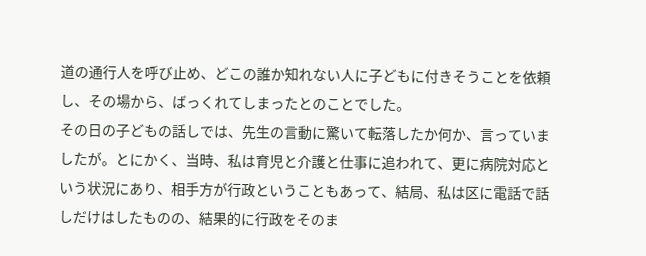道の通行人を呼び止め、どこの誰か知れない人に子どもに付きそうことを依頼し、その場から、ばっくれてしまったとのことでした。
その日の子どもの話しでは、先生の言動に驚いて転落したか何か、言っていましたが。とにかく、当時、私は育児と介護と仕事に追われて、更に病院対応という状況にあり、相手方が行政ということもあって、結局、私は区に電話で話しだけはしたものの、結果的に行政をそのま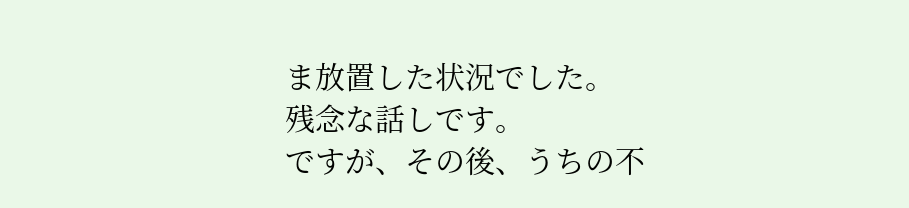ま放置した状況でした。
残念な話しです。
ですが、その後、うちの不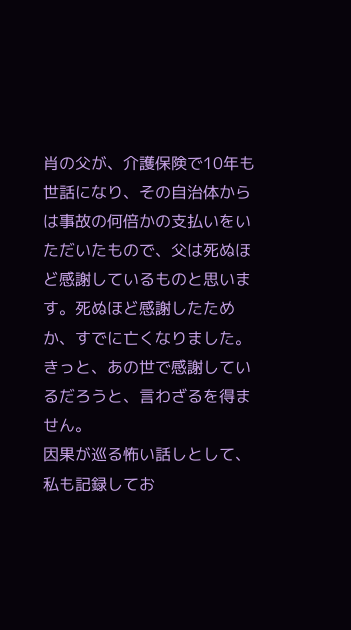肖の父が、介護保険で10年も世話になり、その自治体からは事故の何倍かの支払いをいただいたもので、父は死ぬほど感謝しているものと思います。死ぬほど感謝したためか、すでに亡くなりました。きっと、あの世で感謝しているだろうと、言わざるを得ません。
因果が巡る怖い話しとして、私も記録してお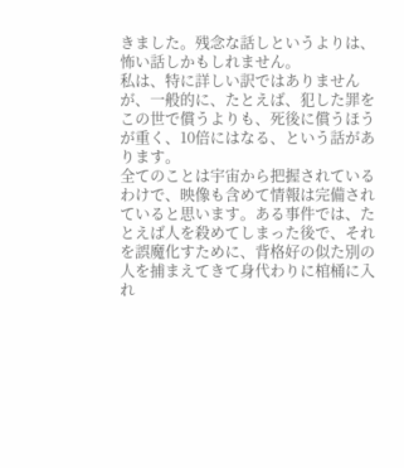きました。残念な話しというよりは、怖い話しかもしれません。
私は、特に詳しい訳ではありませんが、一般的に、たとえば、犯した罪をこの世で償うよりも、死後に償うほうが重く、10倍にはなる、という話があります。
全てのことは宇宙から把握されているわけで、映像も含めて情報は完備されていると思います。ある事件では、たとえば人を殺めてしまった後で、それを誤魔化すために、背格好の似た別の人を捕まえてきて身代わりに棺桶に入れ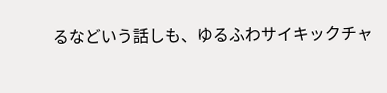るなどいう話しも、ゆるふわサイキックチャ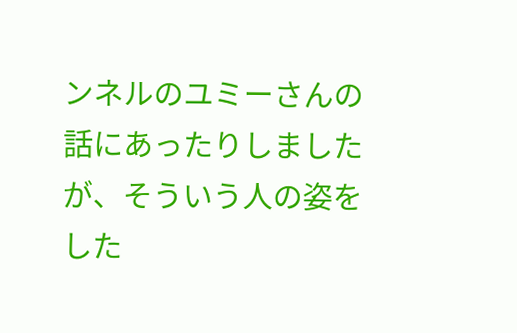ンネルのユミーさんの話にあったりしましたが、そういう人の姿をした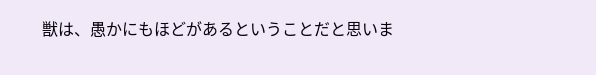獣は、愚かにもほどがあるということだと思いま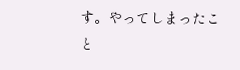す。やってしまったこと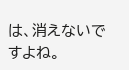は、消えないですよね。